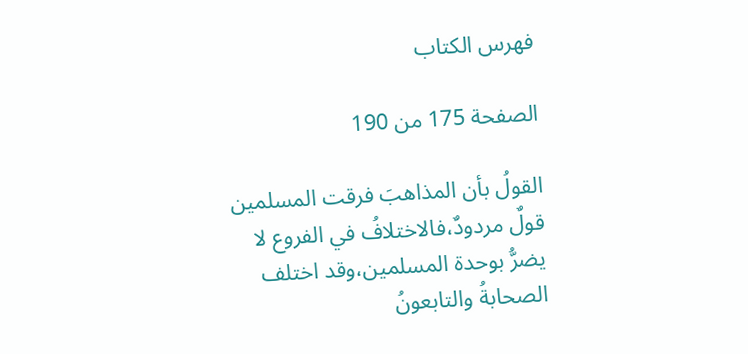فهرس الكتاب

الصفحة 175 من 190

القولُ بأن المذاهبَ فرقت المسلمين قولٌ مردودٌ،فالاختلافُ في الفروع لا يضرُّ بوحدة المسلمين،وقد اختلف الصحابةُ والتابعونُ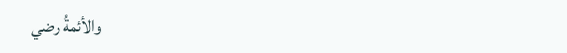والأئمةُ رضي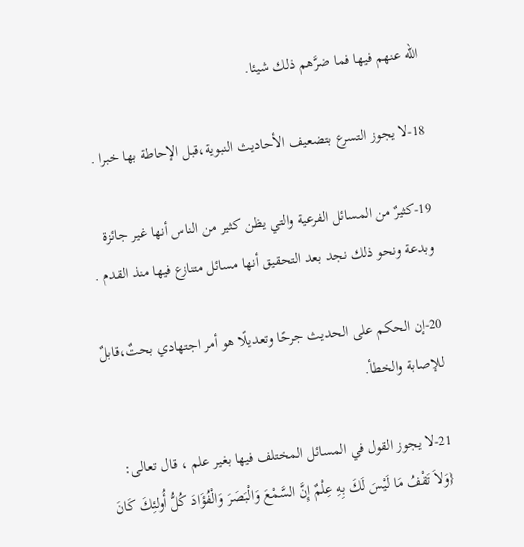الله عنهم فيها فما ضرَّهم ذلك شيئا.

18-لا يجوز التسرع بتضعيف الأحاديث النبوية،قبل الإحاطة بها خبرا .

19-كثيرٌ من المسائل الفرعية والتي يظن كثير من الناس أنها غير جائزة وبدعة ونحو ذلك نجد بعد التحقيق أنها مسائل متنازع فيها منذ القدم .

20-إن الحكم على الحديث جرحًا وتعديلًا هو أمر اجتهادي بحتٌ،قابلٌ للإصابة والخطأ.

21-لا يجوز القول في المسائل المختلف فيها بغير علم ، قال تعالى: {وَلاَ تَقْفُ مَا لَيْسَ لَكَ بِهِ عِلْمٌ إِنَّ السَّمْعَ وَالْبَصَرَ وَالْفُؤَادَ كُلُّ أُولئِكَ كَانَ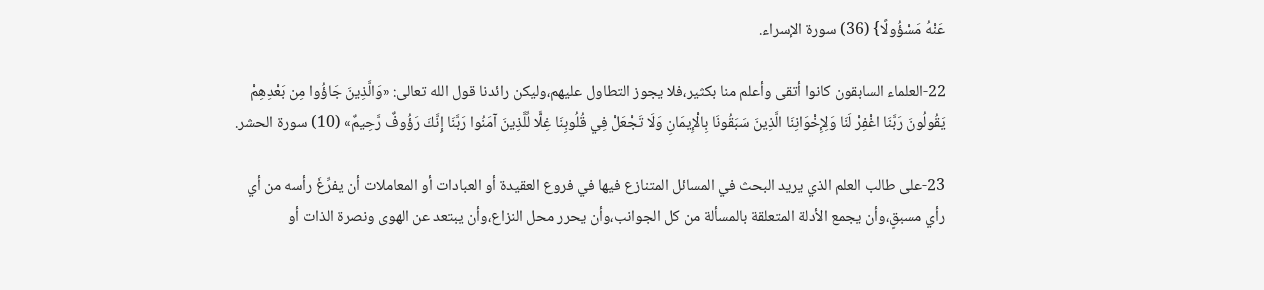عَنْهُ مَسْؤُولًا} (36) سورة الإسراء.

22-العلماء السابقون كانوا أتقى وأعلم منا بكثير،فلا يجوز التطاول عليهم،وليكن رائدنا قول الله تعالى: «وَالَّذِينَ جَاؤُوا مِن بَعْدِهِمْ يَقُولُونَ رَبَّنَا اغْفِرْ لَنَا وَلِإِخْوَانِنَا الَّذِينَ سَبَقُونَا بِالْإِيمَانِ وَلَا تَجْعَلْ فِي قُلُوبِنَا غِلًّا لِّلَّذِينَ آمَنُوا رَبَّنَا إِنَّكَ رَؤُوفٌ رَّحِيمٌ» (10) سورة الحشر.

23-على طالب العلم الذي يريد البحث في المسائل المتنازع فيها في فروع العقيدة أو العبادات أو المعاملات أن يفرِّغَ رأسه من أي رأي مسبقٍ،وأن يجمع الأدلة المتعلقة بالمسألة من كل الجوانب،وأن يحرر محل النزاع،وأن يبتعد عن الهوى ونصرة الذات أو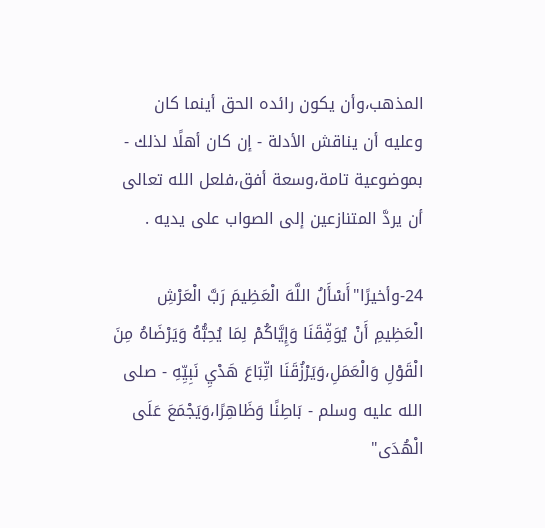المذهب،وأن يكون رائده الحق أينما كان وعليه أن يناقش الأدلة - إن كان أهلًا لذلك - بموضوعية تامة،وسعة أفق،فلعل الله تعالى أن يردَّ المتنازعين إلى الصواب على يديه .

24-وأخيرًا"أَسْأَلُ اللَّهَ الْعَظِيمَ رَبَّ الْعَرْشِ الْعَظِيمِ أَنْ يُوَفِّقَنَا وَإِيَّاكُمْ لِمَا يُحِبُّهُ وَيَرْضَاهُ مِنَ الْقَوْلِ وَالْعَمَلِ،وَيَرْزُقَنَا اتِّبَاعَ هَدْيِ نَبِيِّهِ - صلى الله عليه وسلم - بَاطِنًا وَظَاهِرًا،وَيَجْمَعَ عَلَى الْهُدَى"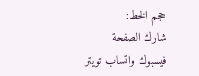حجم الخط:
شارك الصفحة
فيسبوك واتساب تويتر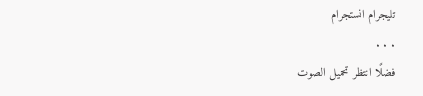تليجرام انستجرام
. . .
فضلًا انتظر تحميل الصوت